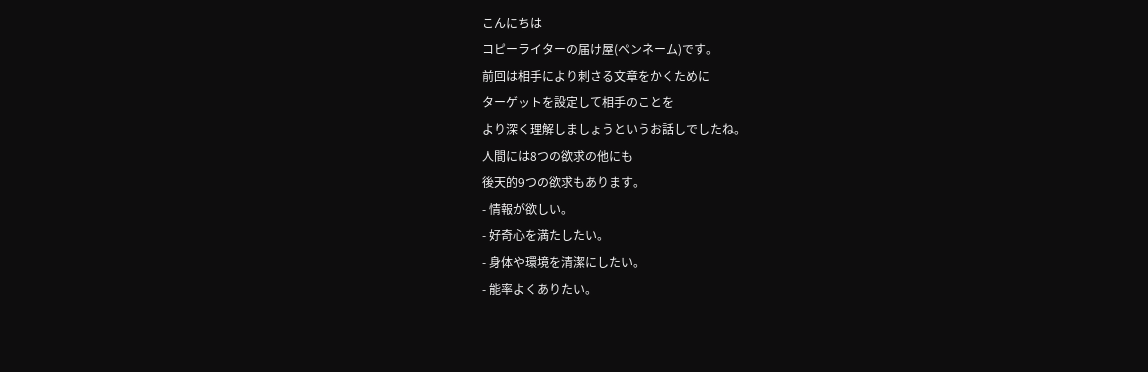こんにちは
コピーライターの届け屋(ペンネーム)です。
前回は相手により刺さる文章をかくために
ターゲットを設定して相手のことを
より深く理解しましょうというお話しでしたね。
人間には8つの欲求の他にも
後天的9つの欲求もあります。
- 情報が欲しい。
- 好奇心を満たしたい。
- 身体や環境を清潔にしたい。
- 能率よくありたい。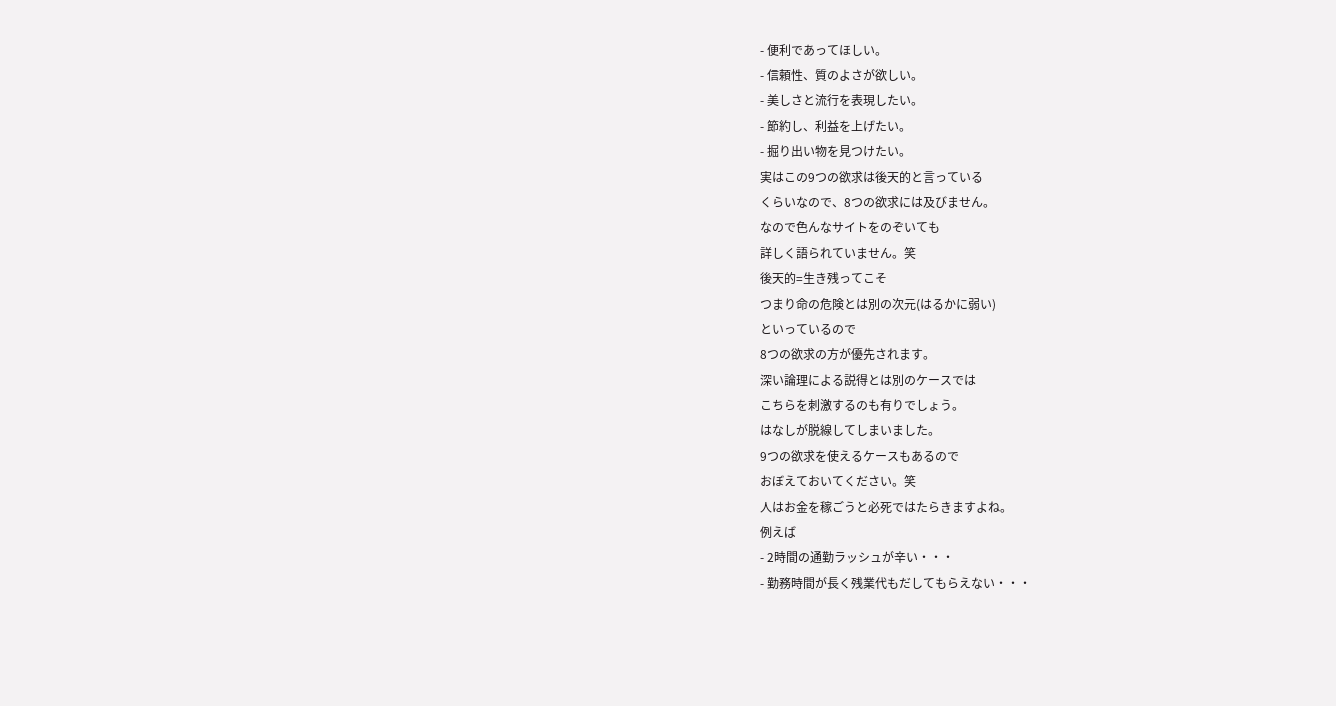- 便利であってほしい。
- 信頼性、質のよさが欲しい。
- 美しさと流行を表現したい。
- 節約し、利益を上げたい。
- 掘り出い物を見つけたい。
実はこの9つの欲求は後天的と言っている
くらいなので、8つの欲求には及びません。
なので色んなサイトをのぞいても
詳しく語られていません。笑
後天的=生き残ってこそ
つまり命の危険とは別の次元(はるかに弱い)
といっているので
8つの欲求の方が優先されます。
深い論理による説得とは別のケースでは
こちらを刺激するのも有りでしょう。
はなしが脱線してしまいました。
9つの欲求を使えるケースもあるので
おぼえておいてください。笑
人はお金を稼ごうと必死ではたらきますよね。
例えば
- 2時間の通勤ラッシュが辛い・・・
- 勤務時間が長く残業代もだしてもらえない・・・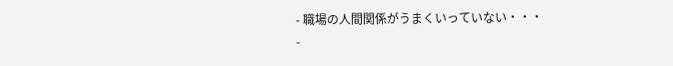- 職場の人間関係がうまくいっていない・・・
-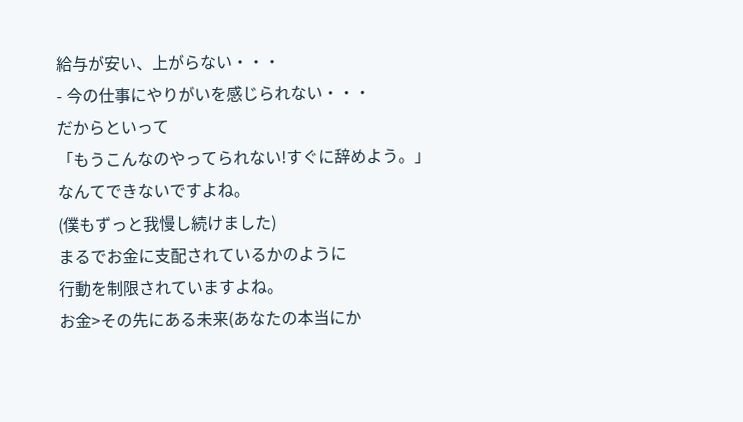給与が安い、上がらない・・・
- 今の仕事にやりがいを感じられない・・・
だからといって
「もうこんなのやってられない!すぐに辞めよう。」
なんてできないですよね。
(僕もずっと我慢し続けました)
まるでお金に支配されているかのように
行動を制限されていますよね。
お金>その先にある未来(あなたの本当にか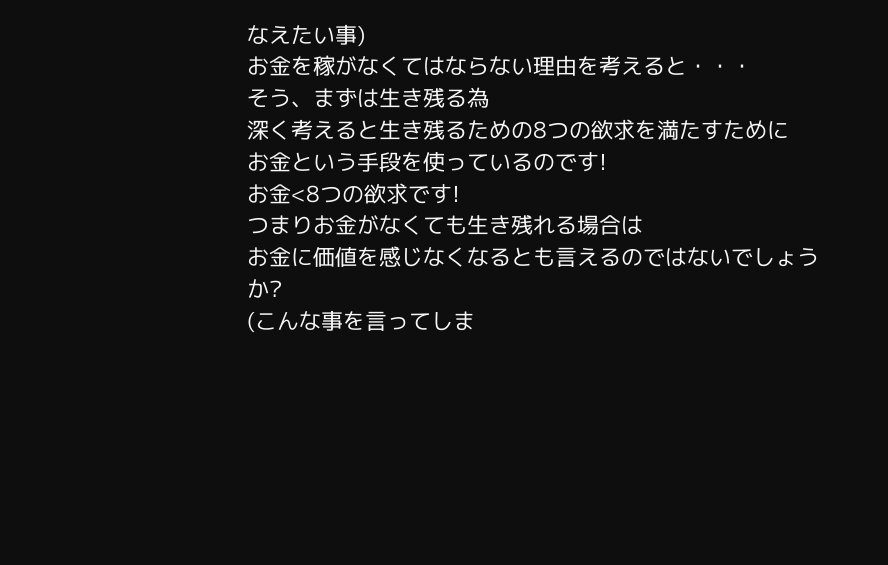なえたい事)
お金を稼がなくてはならない理由を考えると・・・
そう、まずは生き残る為
深く考えると生き残るための8つの欲求を満たすために
お金という手段を使っているのです!
お金<8つの欲求です!
つまりお金がなくても生き残れる場合は
お金に価値を感じなくなるとも言えるのではないでしょうか?
(こんな事を言ってしま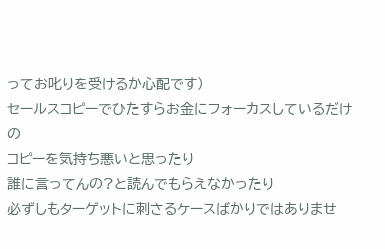ってお叱りを受けるか心配です)
セールスコピーでひたすらお金にフォーカスしているだけの
コピーを気持ち悪いと思ったり
誰に言ってんの?と読んでもらえなかったり
必ずしもターゲットに刺さるケースばかりではありませ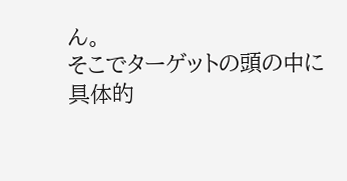ん。
そこでターゲットの頭の中に
具体的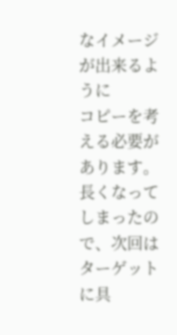なイメージが出来るように
コピーを考える必要があります。
長くなってしまったので、次回は
ターゲットに具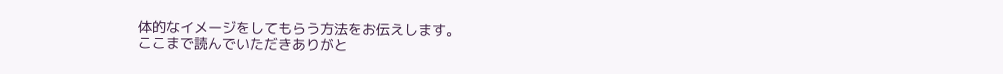体的なイメージをしてもらう方法をお伝えします。
ここまで読んでいただきありがと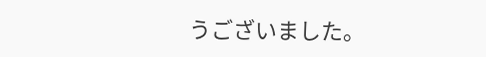うございました。